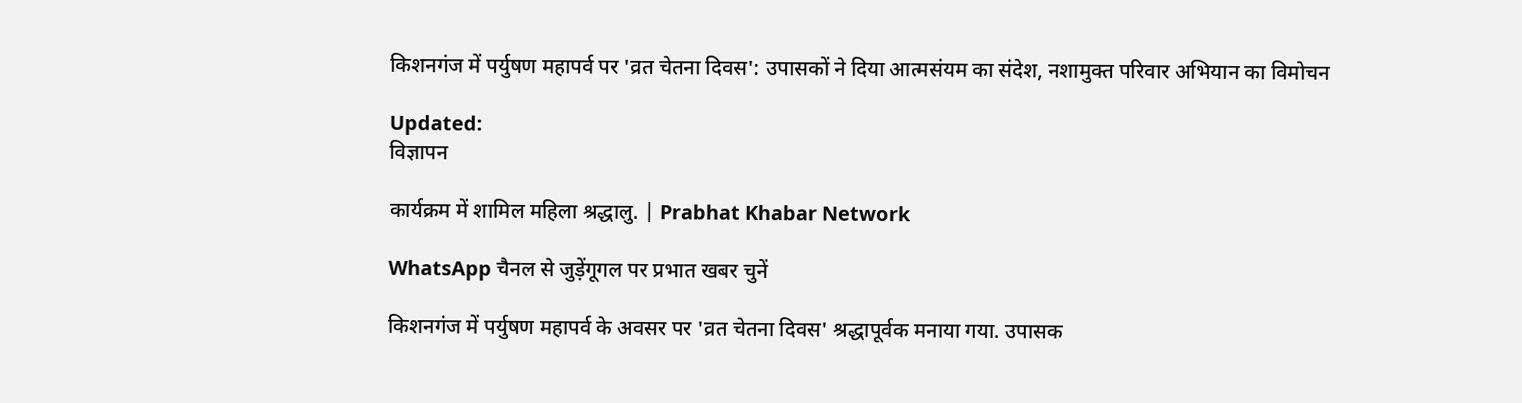किशनगंज में पर्युषण महापर्व पर 'व्रत चेतना दिवस': उपासकों ने दिया आत्मसंयम का संदेश, नशामुक्त परिवार अभियान का विमोचन

Updated:
विज्ञापन

कार्यक्रम में शामिल महिला श्रद्धालु. | Prabhat Khabar Network

WhatsApp चैनल से जुड़ेंगूगल पर प्रभात खबर चुनें

किशनगंज में पर्युषण महापर्व के अवसर पर 'व्रत चेतना दिवस' श्रद्धापूर्वक मनाया गया. उपासक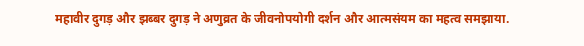महावीर दुगड़ और झब्बर दुगड़ ने अणुव्रत के जीवनोपयोगी दर्शन और आत्मसंयम का महत्व समझाया.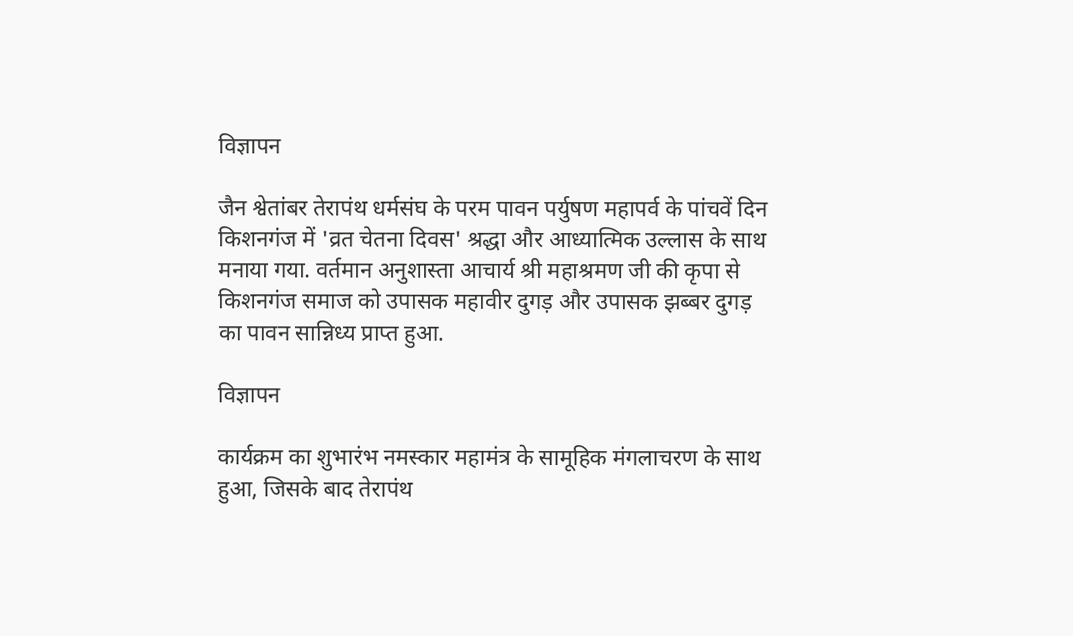विज्ञापन

जैन श्वेतांबर तेरापंथ धर्मसंघ के परम पावन पर्युषण महापर्व के पांचवें दिन किशनगंज में 'व्रत चेतना दिवस' श्रद्धा और आध्यात्मिक उल्लास के साथ मनाया गया. वर्तमान अनुशास्ता आचार्य श्री महाश्रमण जी की कृपा से किशनगंज समाज को उपासक महावीर दुगड़ और उपासक झब्बर दुगड़ का पावन सान्निध्य प्राप्त हुआ.

विज्ञापन

कार्यक्रम का शुभारंभ नमस्कार महामंत्र के सामूहिक मंगलाचरण के साथ हुआ, जिसके बाद तेरापंथ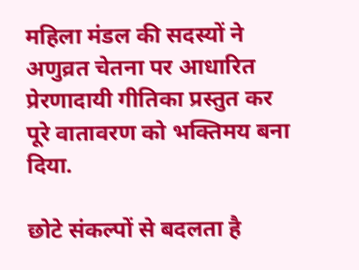महिला मंडल की सदस्यों ने अणुव्रत चेतना पर आधारित प्रेरणादायी गीतिका प्रस्तुत कर पूरे वातावरण को भक्तिमय बना दिया.

छोटे संकल्पों से बदलता है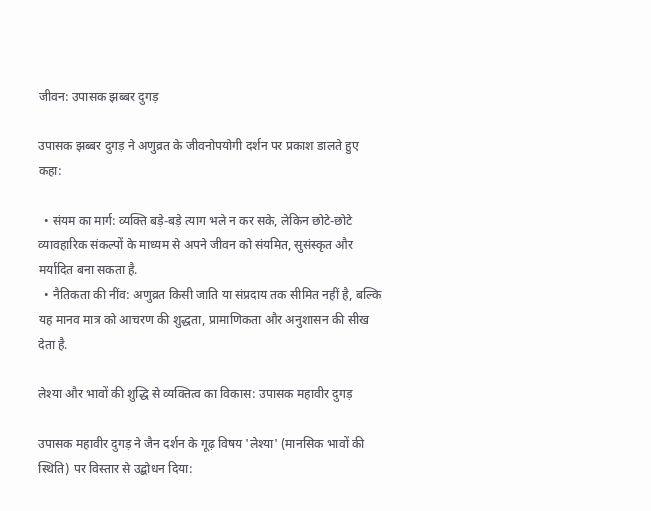जीवन: उपासक झब्बर दुगड़

उपासक झब्बर दुगड़ ने अणुव्रत के जीवनोपयोगी दर्शन पर प्रकाश डालते हुए कहा:

  • संयम का मार्ग: व्यक्ति बड़े-बड़े त्याग भले न कर सके, लेकिन छोटे-छोटे व्यावहारिक संकल्पों के माध्यम से अपने जीवन को संयमित, सुसंस्कृत और मर्यादित बना सकता है.
  • नैतिकता की नींव: अणुव्रत किसी जाति या संप्रदाय तक सीमित नहीं है, बल्कि यह मानव मात्र को आचरण की शुद्धता, प्रामाणिकता और अनुशासन की सीख देता है.

लेश्या और भावों की शुद्धि से व्यक्तित्व का विकास: उपासक महावीर दुगड़

उपासक महावीर दुगड़ ने जैन दर्शन के गूढ़ विषय 'लेश्या' (मानसिक भावों की स्थिति) पर विस्तार से उद्बोधन दिया: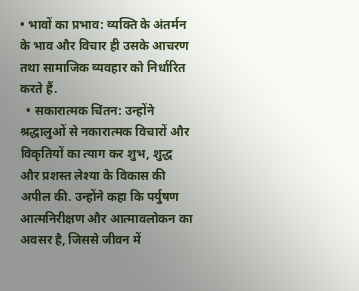• भावों का प्रभाव: व्यक्ति के अंतर्मन के भाव और विचार ही उसके आचरण तथा सामाजिक व्यवहार को निर्धारित करते हैं.
  • सकारात्मक चिंतन: उन्होंने श्रद्धालुओं से नकारात्मक विचारों और विकृतियों का त्याग कर शुभ, शुद्ध और प्रशस्त लेश्या के विकास की अपील की. उन्होंने कहा कि पर्युषण आत्मनिरीक्षण और आत्मावलोकन का अवसर है, जिससे जीवन में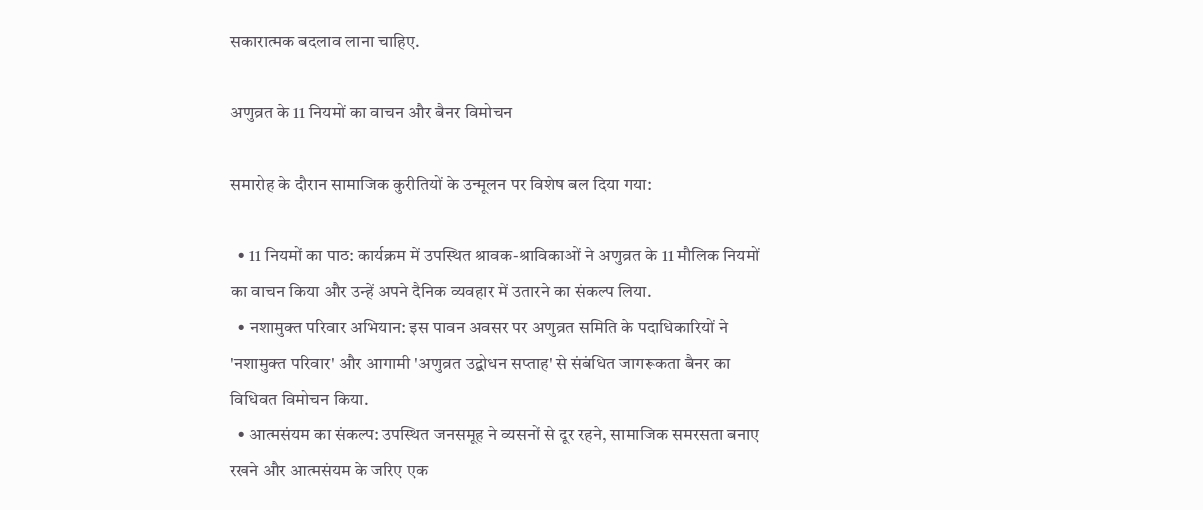सकारात्मक बदलाव लाना चाहिए.

अणुव्रत के 11 नियमों का वाचन और बैनर विमोचन

समारोह के दौरान सामाजिक कुरीतियों के उन्मूलन पर विशेष बल दिया गया:

  • 11 नियमों का पाठ: कार्यक्रम में उपस्थित श्रावक-श्राविकाओं ने अणुव्रत के 11 मौलिक नियमों का वाचन किया और उन्हें अपने दैनिक व्यवहार में उतारने का संकल्प लिया.
  • नशामुक्त परिवार अभियान: इस पावन अवसर पर अणुव्रत समिति के पदाधिकारियों ने 'नशामुक्त परिवार' और आगामी 'अणुव्रत उद्बोधन सप्ताह' से संबंधित जागरूकता बैनर का विधिवत विमोचन किया.
  • आत्मसंयम का संकल्प: उपस्थित जनसमूह ने व्यसनों से दूर रहने, सामाजिक समरसता बनाए रखने और आत्मसंयम के जरिए एक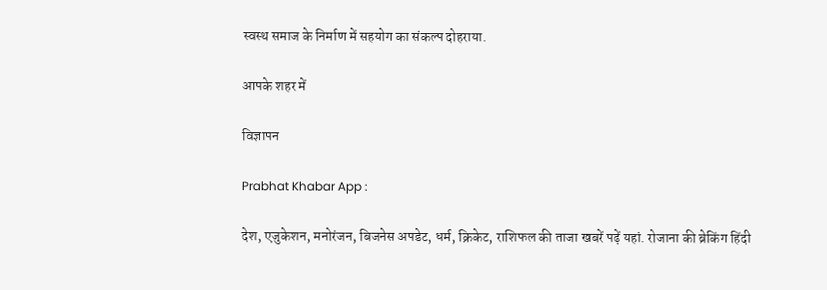स्वस्थ समाज के निर्माण में सहयोग का संकल्प दोहराया.

आपके शहर में

विज्ञापन

Prabhat Khabar App :

देश, एजुकेशन, मनोरंजन, बिजनेस अपडेट, धर्म, क्रिकेट, राशिफल की ताजा खबरें पढ़ें यहां. रोजाना की ब्रेकिंग हिंदी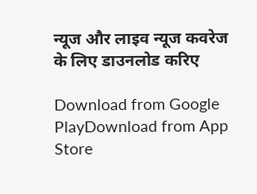न्यूज और लाइव न्यूज कवरेज के लिए डाउनलोड करिए

Download from Google PlayDownload from App Store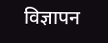विज्ञापन